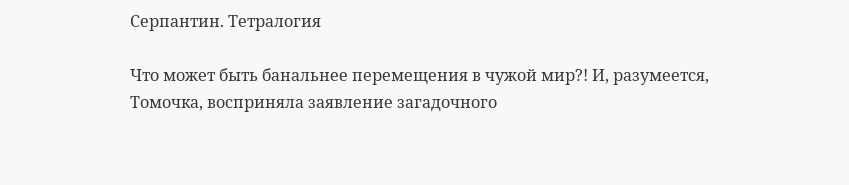Серпантин. Тетралогия

Что может быть банальнее перемещения в чужой мир?! И, разумеется, Томочка, восприняла заявление загадочного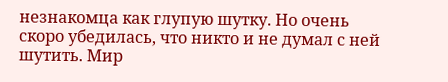незнакомца как глупую шутку. Но очень скоро убедилась, что никто и не думал с ней шутить. Мир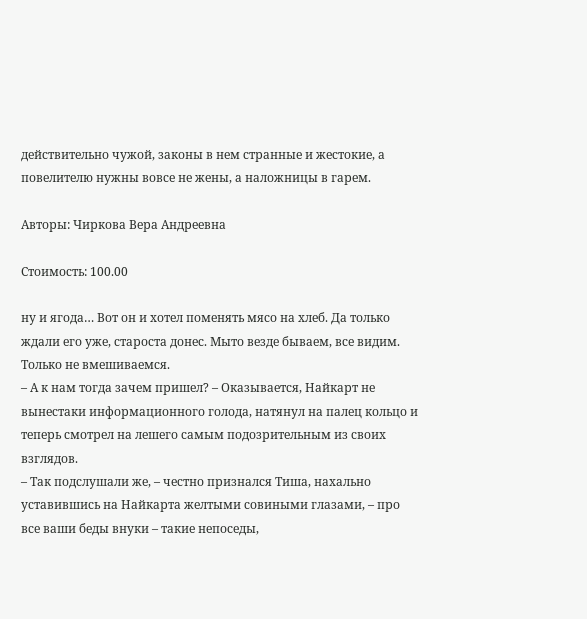действительно чужой, законы в нем странные и жестокие, а повелителю нужны вовсе не жены, а наложницы в гарем.

Авторы: Чиркова Вера Андреевна

Стоимость: 100.00

ну и ягода… Вот он и хотел поменять мясо на хлеб. Да только ждали его уже, староста донес. Мыто везде бываем, все видим. Только не вмешиваемся.
– А к нам тогда зачем пришел? – Оказывается, Найкарт не вынестаки информационного голода, натянул на палец кольцо и теперь смотрел на лешего самым подозрительным из своих взглядов.
– Так подслушали же, – честно признался Тиша, нахально уставившись на Найкарта желтыми совиными глазами, – про все ваши беды внуки – такие непоседы,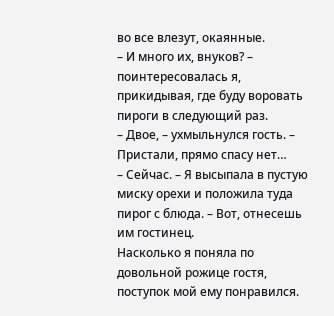во все влезут, окаянные.
– И много их, внуков? – поинтересовалась я, прикидывая, где буду воровать пироги в следующий раз.
– Двое, – ухмыльнулся гость. – Пристали, прямо спасу нет…
– Сейчас. – Я высыпала в пустую миску орехи и положила туда пирог с блюда. – Вот, отнесешь им гостинец.
Насколько я поняла по довольной рожице гостя, поступок мой ему понравился.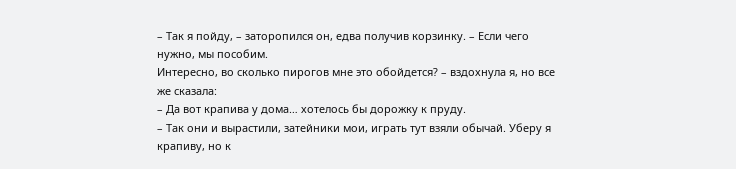– Так я пойду, – заторопился он, едва получив корзинку. – Если чего нужно, мы пособим.
Интересно, во сколько пирогов мне это обойдется? – вздохнула я, но все же сказала:
– Да вот крапива у дома… хотелось бы дорожку к пруду.
– Так они и вырастили, затейники мои, играть тут взяли обычай. Уберу я крапиву, но к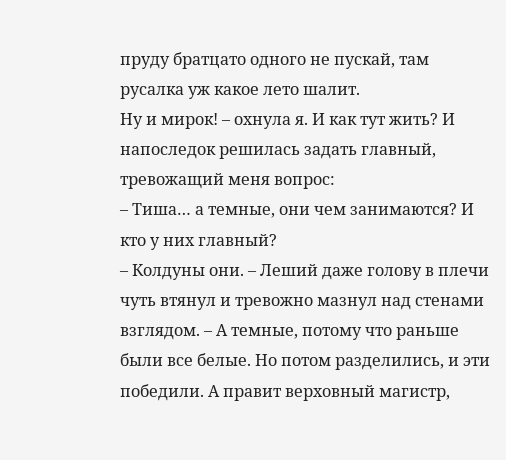пруду братцато одного не пускай, там русалка уж какое лето шалит.
Ну и мирок! – охнула я. И как тут жить? И напоследок решилась задать главный, тревожащий меня вопрос:
– Тиша… а темные, они чем занимаются? И кто у них главный?
– Колдуны они. – Леший даже голову в плечи чуть втянул и тревожно мазнул над стенами взглядом. – А темные, потому что раньше были все белые. Но потом разделились, и эти победили. А правит верховный магистр,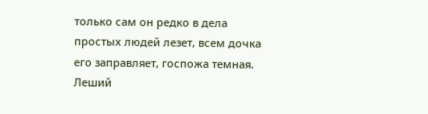только сам он редко в дела простых людей лезет, всем дочка его заправляет, госпожа темная.
Леший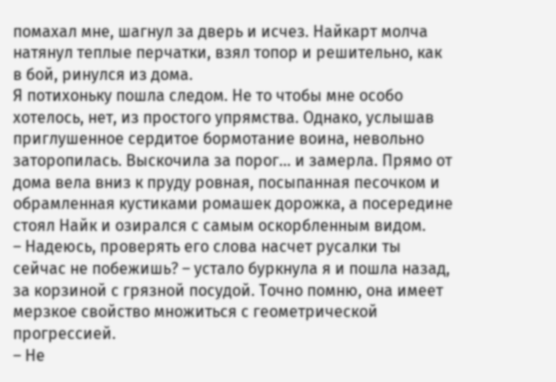помахал мне, шагнул за дверь и исчез. Найкарт молча натянул теплые перчатки, взял топор и решительно, как в бой, ринулся из дома.
Я потихоньку пошла следом. Не то чтобы мне особо хотелось, нет, из простого упрямства. Однако, услышав приглушенное сердитое бормотание воина, невольно заторопилась. Выскочила за порог… и замерла. Прямо от дома вела вниз к пруду ровная, посыпанная песочком и обрамленная кустиками ромашек дорожка, а посередине стоял Найк и озирался с самым оскорбленным видом.
– Надеюсь, проверять его слова насчет русалки ты сейчас не побежишь? – устало буркнула я и пошла назад, за корзиной с грязной посудой. Точно помню, она имеет мерзкое свойство множиться с геометрической прогрессией.
– Не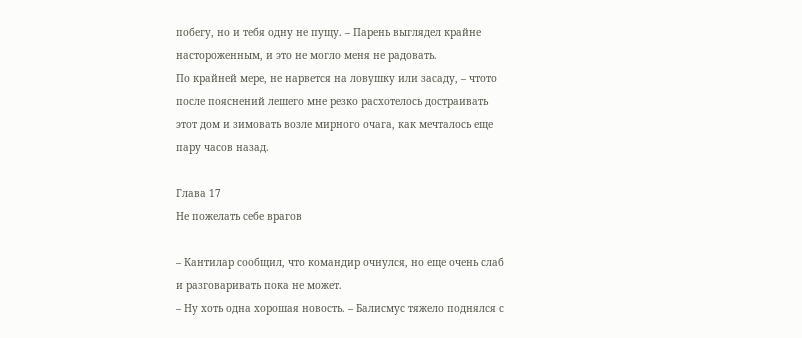побегу, но и тебя одну не пущу. – Парень выглядел крайне настороженным, и это не могло меня не радовать.
По крайней мере, не нарвется на ловушку или засаду, – чтото после пояснений лешего мне резко расхотелось достраивать этот дом и зимовать возле мирного очага, как мечталось еще пару часов назад.

Глава 17
Не пожелать себе врагов

– Кантилар сообщил, что командир очнулся, но еще очень слаб и разговаривать пока не может.
– Ну хоть одна хорошая новость. – Балисмус тяжело поднялся с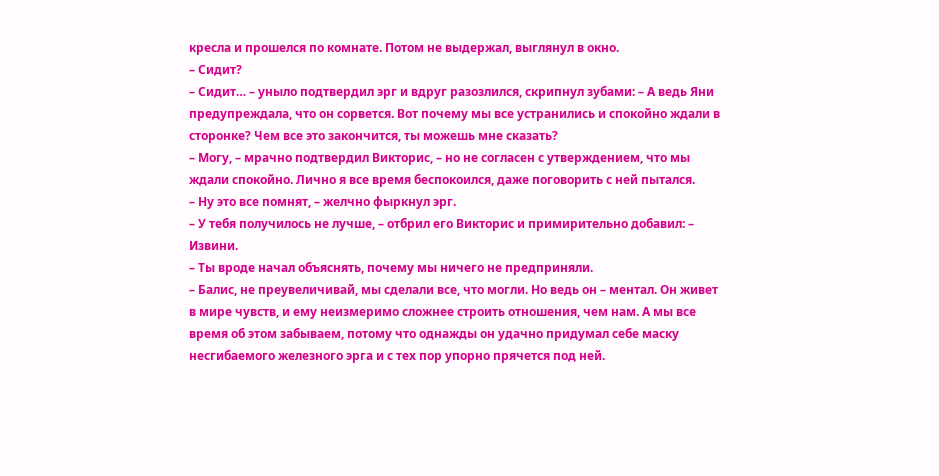кресла и прошелся по комнате. Потом не выдержал, выглянул в окно.
– Сидит?
– Сидит… – уныло подтвердил эрг и вдруг разозлился, скрипнул зубами: – А ведь Яни предупреждала, что он сорвется. Вот почему мы все устранились и спокойно ждали в сторонке? Чем все это закончится, ты можешь мне сказать?
– Могу, – мрачно подтвердил Викторис, – но не согласен с утверждением, что мы ждали спокойно. Лично я все время беспокоился, даже поговорить с ней пытался.
– Ну это все помнят, – желчно фыркнул эрг.
– У тебя получилось не лучше, – отбрил его Викторис и примирительно добавил: – Извини.
– Ты вроде начал объяснять, почему мы ничего не предприняли.
– Балис, не преувеличивай, мы сделали все, что могли. Но ведь он – ментал. Он живет в мире чувств, и ему неизмеримо сложнее строить отношения, чем нам. А мы все время об этом забываем, потому что однажды он удачно придумал себе маску несгибаемого железного эрга и с тех пор упорно прячется под ней.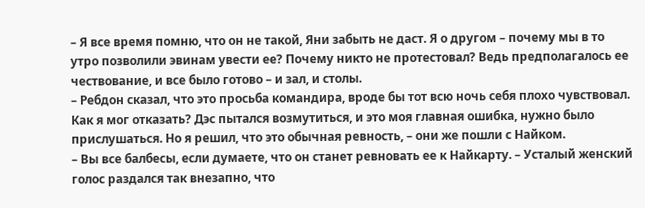– Я все время помню, что он не такой, Яни забыть не даст. Я о другом – почему мы в то утро позволили эвинам увести ее? Почему никто не протестовал? Ведь предполагалось ее чествование, и все было готово – и зал, и столы.
– Ребдон сказал, что это просьба командира, вроде бы тот всю ночь себя плохо чувствовал. Как я мог отказать? Дэс пытался возмутиться, и это моя главная ошибка, нужно было прислушаться. Но я решил, что это обычная ревность, – они же пошли с Найком.
– Вы все балбесы, если думаете, что он станет ревновать ее к Найкарту. – Усталый женский голос раздался так внезапно, что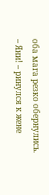оба мага резко обернулись.
– Яни! – ринулся к жене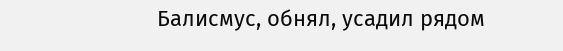Балисмус, обнял, усадил рядом